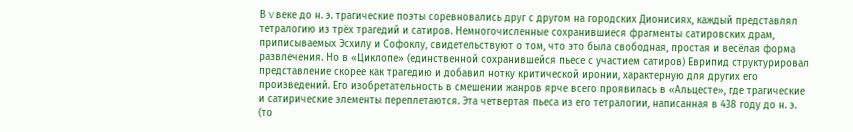В V веке до н. э. трагические поэты соревновались друг с другом на городских Дионисиях, каждый представлял тетралогию из трёх трагедий и сатиров. Немногочисленные сохранившиеся фрагменты сатировских драм, приписываемых Эсхилу и Софоклу, свидетельствуют о том, что это была свободная, простая и весёлая форма развлечения. Но в «Циклопе» (единственной сохранившейся пьесе с участием сатиров) Еврипид структурировал представление скорее как трагедию и добавил нотку критической иронии, характерную для других его произведений. Его изобретательность в смешении жанров ярче всего проявилась в «Альцесте», где трагические и сатирические элементы переплетаются. Эта четвертая пьеса из его тетралогии, написанная в 438 году до н. э. (то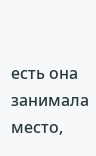есть она занимала место,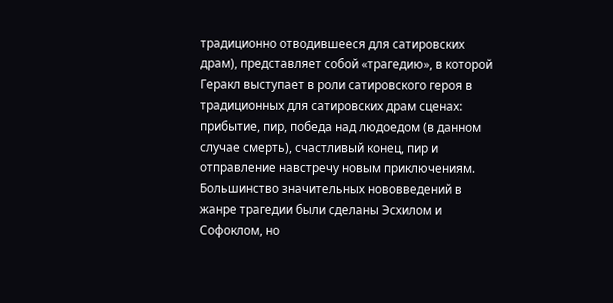традиционно отводившееся для сатировских драм), представляет собой «трагедию», в которой Геракл выступает в роли сатировского героя в традиционных для сатировских драм сценах: прибытие, пир, победа над людоедом (в данном случае смерть), счастливый конец, пир и отправление навстречу новым приключениям. Большинство значительных нововведений в жанре трагедии были сделаны Эсхилом и Софоклом, но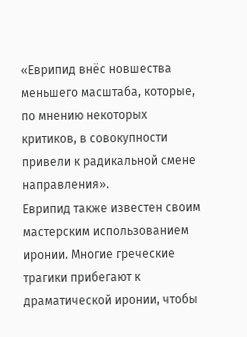«Еврипид внёс новшества меньшего масштаба, которые, по мнению некоторых критиков, в совокупности привели к радикальной смене направления».
Еврипид также известен своим мастерским использованием иронии. Многие греческие трагики прибегают к драматической иронии, чтобы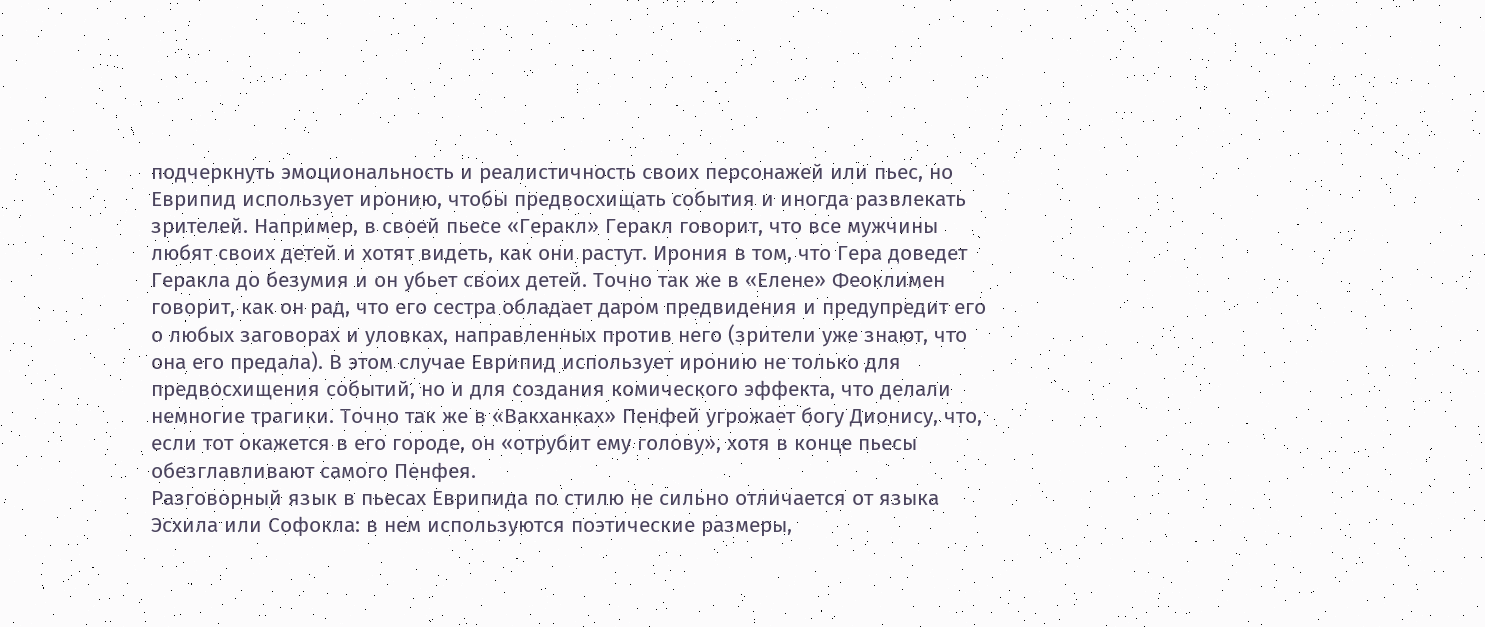подчеркнуть эмоциональность и реалистичность своих персонажей или пьес, но Еврипид использует иронию, чтобы предвосхищать события и иногда развлекать зрителей. Например, в своей пьесе «Геракл» Геракл говорит, что все мужчины любят своих детей и хотят видеть, как они растут. Ирония в том, что Гера доведет Геракла до безумия и он убьет своих детей. Точно так же в «Елене» Феоклимен говорит, как он рад, что его сестра обладает даром предвидения и предупредит его о любых заговорах и уловках, направленных против него (зрители уже знают, что она его предала). В этом случае Еврипид использует иронию не только для предвосхищения событий, но и для создания комического эффекта, что делали немногие трагики. Точно так же в «Вакханках» Пенфей угрожает богу Дионису, что, если тот окажется в его городе, он «отрубит ему голову», хотя в конце пьесы обезглавливают самого Пенфея.
Разговорный язык в пьесах Еврипида по стилю не сильно отличается от языка Эсхила или Софокла: в нем используются поэтические размеры,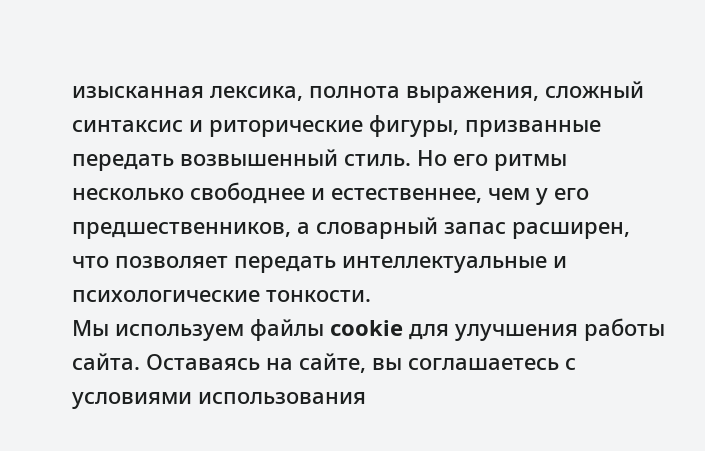изысканная лексика, полнота выражения, сложный синтаксис и риторические фигуры, призванные передать возвышенный стиль. Но его ритмы несколько свободнее и естественнее, чем у его предшественников, а словарный запас расширен, что позволяет передать интеллектуальные и психологические тонкости.
Мы используем файлы cookie для улучшения работы сайта. Оставаясь на сайте, вы соглашаетесь с условиями использования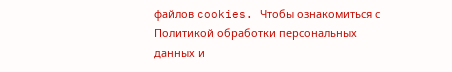файлов cookies. Чтобы ознакомиться с Политикой обработки персональных данных и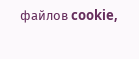файлов cookie,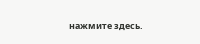нажмите здесь.